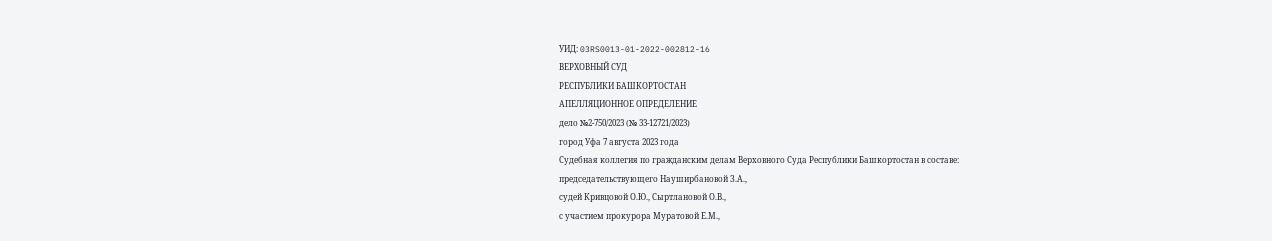УИД: 03RS0013-01-2022-002812-16
ВЕРХОВНЫЙ СУД
РЕСПУБЛИКИ БАШКОРТОСТАН
АПЕЛЛЯЦИОННОЕ ОПРЕДЕЛЕНИЕ
дело №2-750/2023 (№ 33-12721/2023)
город Уфа 7 августа 2023 года
Судебная коллегия по гражданским делам Верховного Суда Республики Башкортостан в составе:
председательствующего Науширбановой З.А.,
судей Кривцовой О.Ю., Сыртлановой О.В.,
с участием прокурора Муратовой Е.М.,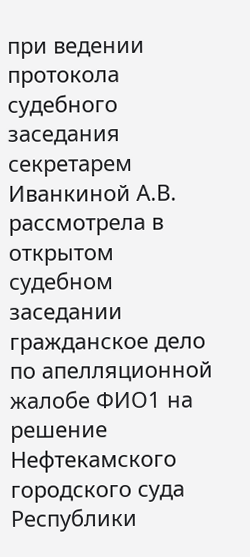при ведении протокола судебного заседания секретарем Иванкиной А.В.
рассмотрела в открытом судебном заседании гражданское дело по апелляционной жалобе ФИО1 на решение Нефтекамского городского суда Республики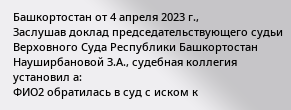Башкортостан от 4 апреля 2023 г.,
Заслушав доклад председательствующего судьи Верховного Суда Республики Башкортостан Науширбановой З.А., судебная коллегия
установил а:
ФИО2 обратилась в суд с иском к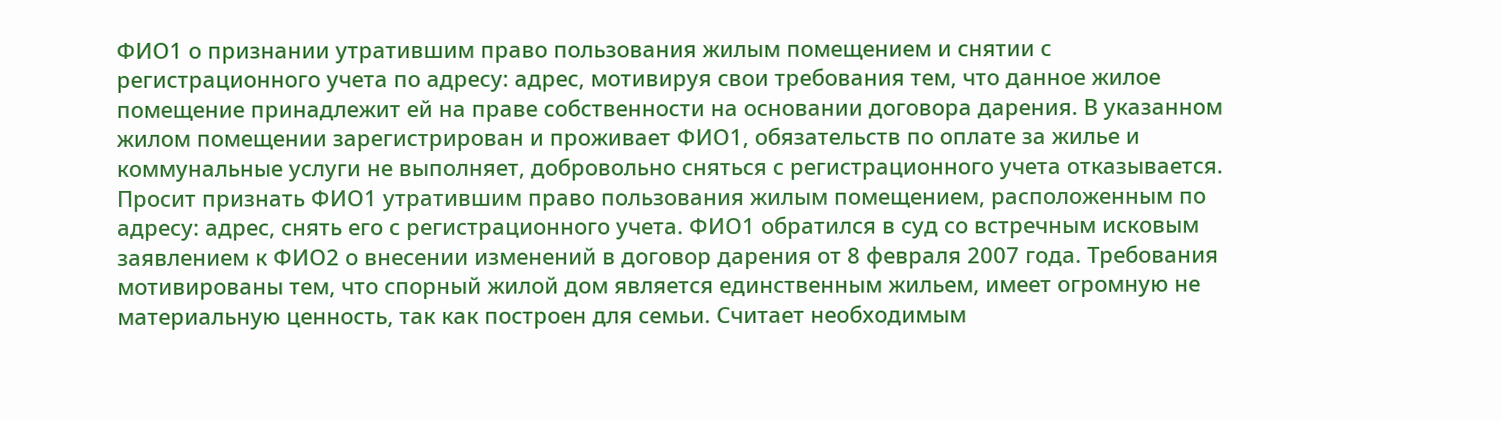ФИО1 о признании утратившим право пользования жилым помещением и снятии с регистрационного учета по адресу: адрес, мотивируя свои требования тем, что данное жилое помещение принадлежит ей на праве собственности на основании договора дарения. В указанном жилом помещении зарегистрирован и проживает ФИО1, обязательств по оплате за жилье и коммунальные услуги не выполняет, добровольно сняться с регистрационного учета отказывается.
Просит признать ФИО1 утратившим право пользования жилым помещением, расположенным по адресу: адрес, снять его с регистрационного учета. ФИО1 обратился в суд со встречным исковым заявлением к ФИО2 о внесении изменений в договор дарения от 8 февраля 2007 года. Требования мотивированы тем, что спорный жилой дом является единственным жильем, имеет огромную не материальную ценность, так как построен для семьи. Считает необходимым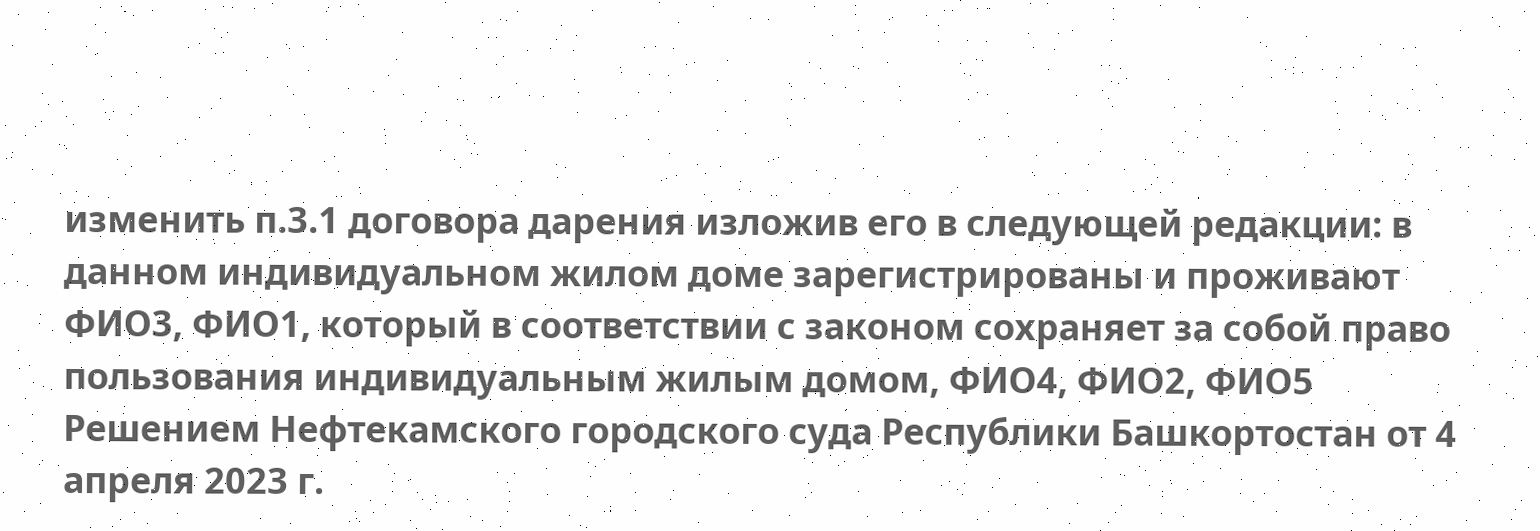изменить п.3.1 договора дарения изложив его в следующей редакции: в данном индивидуальном жилом доме зарегистрированы и проживают ФИО3, ФИО1, который в соответствии с законом сохраняет за собой право пользования индивидуальным жилым домом, ФИО4, ФИО2, ФИО5
Решением Нефтекамского городского суда Республики Башкортостан от 4 апреля 2023 г.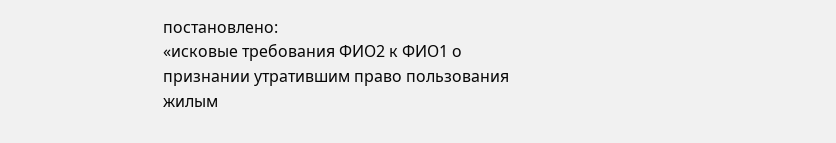постановлено:
«исковые требования ФИО2 к ФИО1 о признании утратившим право пользования жилым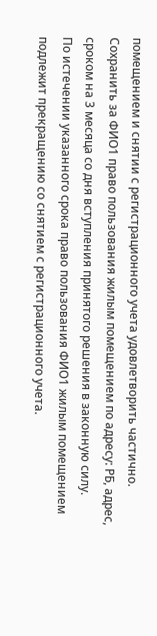помещением и снятии с регистрационного учета удовлетворить частично.
Сохранить за ФИО1 право пользования жилым помещением по адресу: РБ, адрес, сроком на 3 месяца со дня вступления принятого решения в законную силу.
По истечении указанного срока право пользования ФИО1 жилым помещением подлежит прекращению со снятием с регистрационного учета.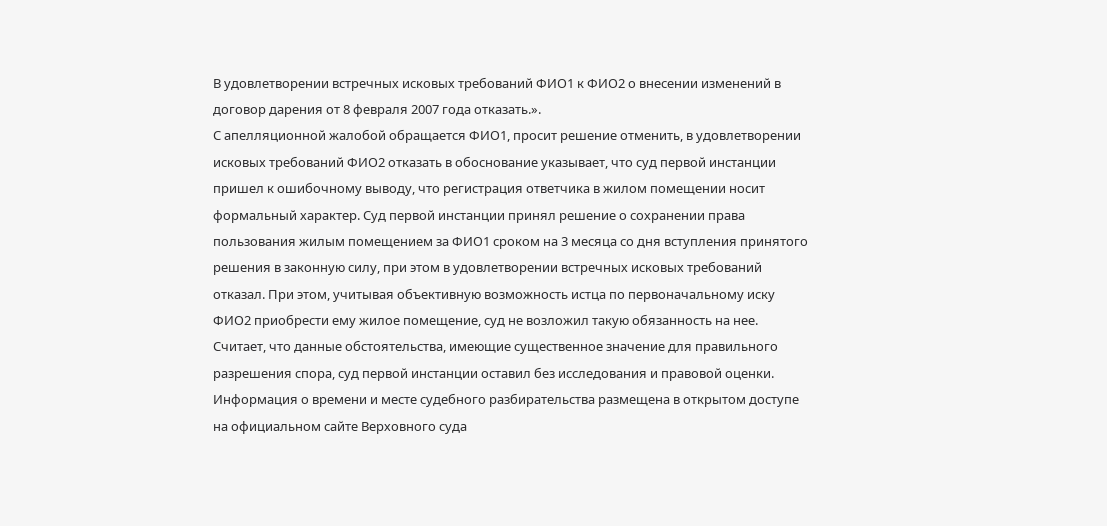В удовлетворении встречных исковых требований ФИО1 к ФИО2 о внесении изменений в договор дарения от 8 февраля 2007 года отказать.».
С апелляционной жалобой обращается ФИО1, просит решение отменить, в удовлетворении исковых требований ФИО2 отказать в обоснование указывает, что суд первой инстанции пришел к ошибочному выводу, что регистрация ответчика в жилом помещении носит формальный характер. Суд первой инстанции принял решение о сохранении права пользования жилым помещением за ФИО1 сроком на 3 месяца со дня вступления принятого решения в законную силу, при этом в удовлетворении встречных исковых требований отказал. При этом, учитывая объективную возможность истца по первоначальному иску ФИО2 приобрести ему жилое помещение, суд не возложил такую обязанность на нее. Считает, что данные обстоятельства, имеющие существенное значение для правильного разрешения спора, суд первой инстанции оставил без исследования и правовой оценки.
Информация о времени и месте судебного разбирательства размещена в открытом доступе на официальном сайте Верховного суда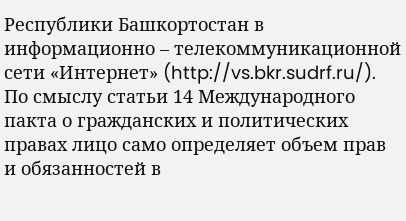Республики Башкортостан в информационно – телекоммуникационной сети «Интернет» (http://vs.bkr.sudrf.ru/). По смыслу статьи 14 Международного пакта о гражданских и политических правах лицо само определяет объем прав и обязанностей в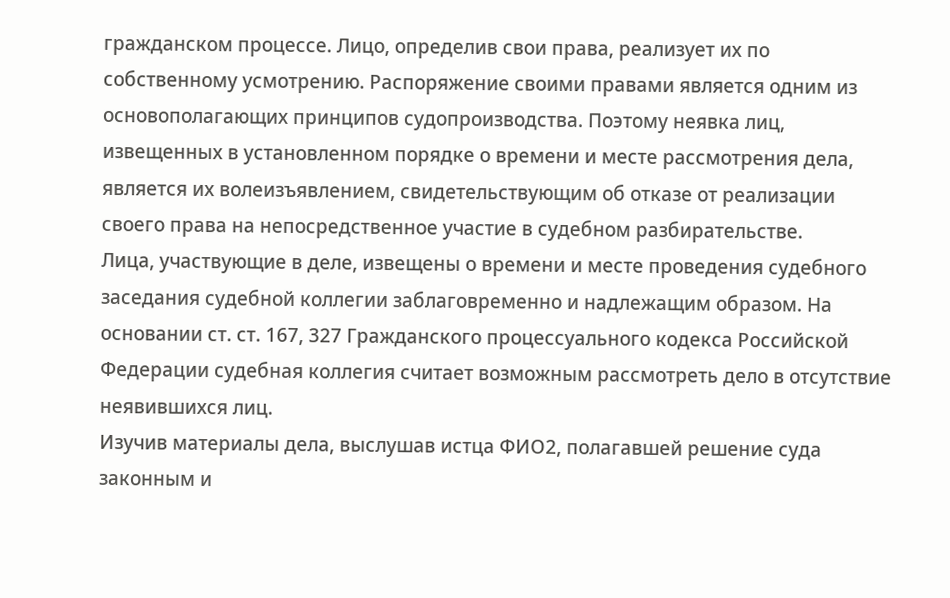гражданском процессе. Лицо, определив свои права, реализует их по собственному усмотрению. Распоряжение своими правами является одним из основополагающих принципов судопроизводства. Поэтому неявка лиц, извещенных в установленном порядке о времени и месте рассмотрения дела, является их волеизъявлением, свидетельствующим об отказе от реализации своего права на непосредственное участие в судебном разбирательстве.
Лица, участвующие в деле, извещены о времени и месте проведения судебного заседания судебной коллегии заблаговременно и надлежащим образом. На основании ст. ст. 167, 327 Гражданского процессуального кодекса Российской Федерации судебная коллегия считает возможным рассмотреть дело в отсутствие неявившихся лиц.
Изучив материалы дела, выслушав истца ФИО2, полагавшей решение суда законным и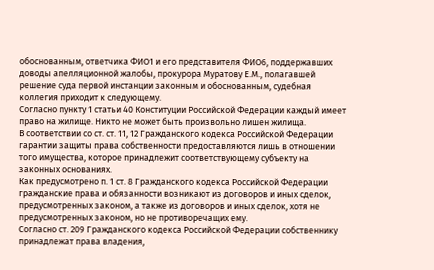обоснованным, ответчика ФИО1 и его представителя ФИО6, поддержавших доводы апелляционной жалобы, прокурора Муратову Е.М., полагавшей решение суда первой инстанции законным и обоснованным, судебная коллегия приходит к следующему.
Согласно пункту 1 статьи 40 Конституции Российской Федерации каждый имеет право на жилище. Никто не может быть произвольно лишен жилища.
В соответствии со ст. ст. 11, 12 Гражданского кодекса Российской Федерации гарантии защиты права собственности предоставляются лишь в отношении того имущества, которое принадлежит соответствующему субъекту на законных основаниях.
Как предусмотрено п. 1 ст. 8 Гражданского кодекса Российской Федерации гражданские права и обязанности возникают из договоров и иных сделок, предусмотренных законом, а также из договоров и иных сделок, хотя не предусмотренных законом, но не противоречащих ему.
Согласно ст. 209 Гражданского кодекса Российской Федерации собственнику принадлежат права владения,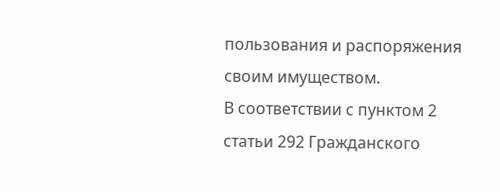пользования и распоряжения своим имуществом.
В соответствии с пунктом 2 статьи 292 Гражданского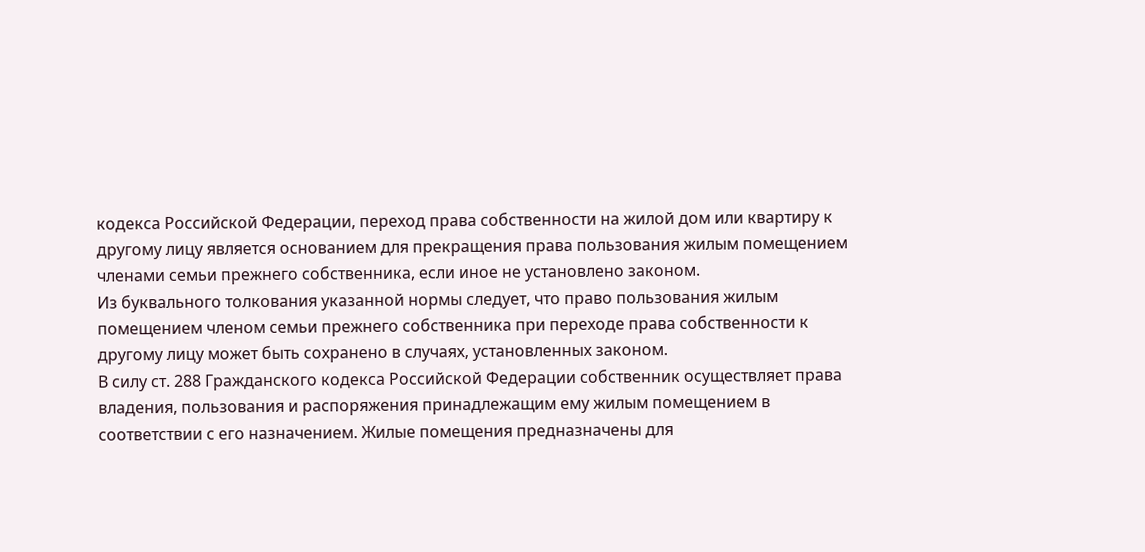кодекса Российской Федерации, переход права собственности на жилой дом или квартиру к другому лицу является основанием для прекращения права пользования жилым помещением членами семьи прежнего собственника, если иное не установлено законом.
Из буквального толкования указанной нормы следует, что право пользования жилым помещением членом семьи прежнего собственника при переходе права собственности к другому лицу может быть сохранено в случаях, установленных законом.
В силу ст. 288 Гражданского кодекса Российской Федерации собственник осуществляет права владения, пользования и распоряжения принадлежащим ему жилым помещением в соответствии с его назначением. Жилые помещения предназначены для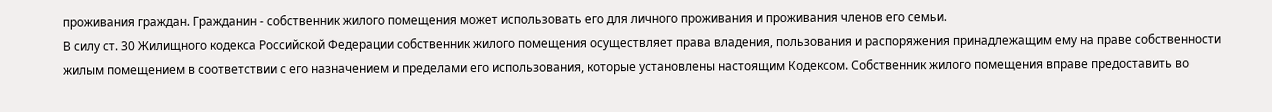проживания граждан. Гражданин - собственник жилого помещения может использовать его для личного проживания и проживания членов его семьи.
В силу ст. 30 Жилищного кодекса Российской Федерации собственник жилого помещения осуществляет права владения, пользования и распоряжения принадлежащим ему на праве собственности жилым помещением в соответствии с его назначением и пределами его использования, которые установлены настоящим Кодексом. Собственник жилого помещения вправе предоставить во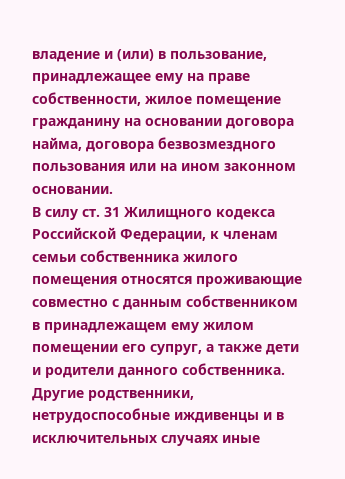владение и (или) в пользование, принадлежащее ему на праве собственности, жилое помещение гражданину на основании договора найма, договора безвозмездного пользования или на ином законном основании.
В силу ст. 31 Жилищного кодекса Российской Федерации, к членам семьи собственника жилого помещения относятся проживающие совместно с данным собственником в принадлежащем ему жилом помещении его супруг, а также дети и родители данного собственника. Другие родственники, нетрудоспособные иждивенцы и в исключительных случаях иные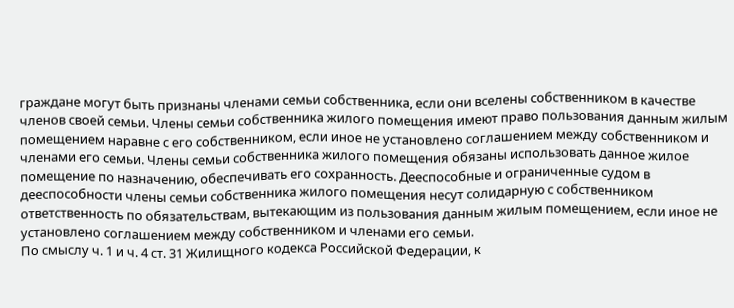граждане могут быть признаны членами семьи собственника, если они вселены собственником в качестве членов своей семьи. Члены семьи собственника жилого помещения имеют право пользования данным жилым помещением наравне с его собственником, если иное не установлено соглашением между собственником и членами его семьи. Члены семьи собственника жилого помещения обязаны использовать данное жилое помещение по назначению, обеспечивать его сохранность. Дееспособные и ограниченные судом в дееспособности члены семьи собственника жилого помещения несут солидарную с собственником ответственность по обязательствам, вытекающим из пользования данным жилым помещением, если иное не установлено соглашением между собственником и членами его семьи.
По смыслу ч. 1 и ч. 4 ст. 31 Жилищного кодекса Российской Федерации, к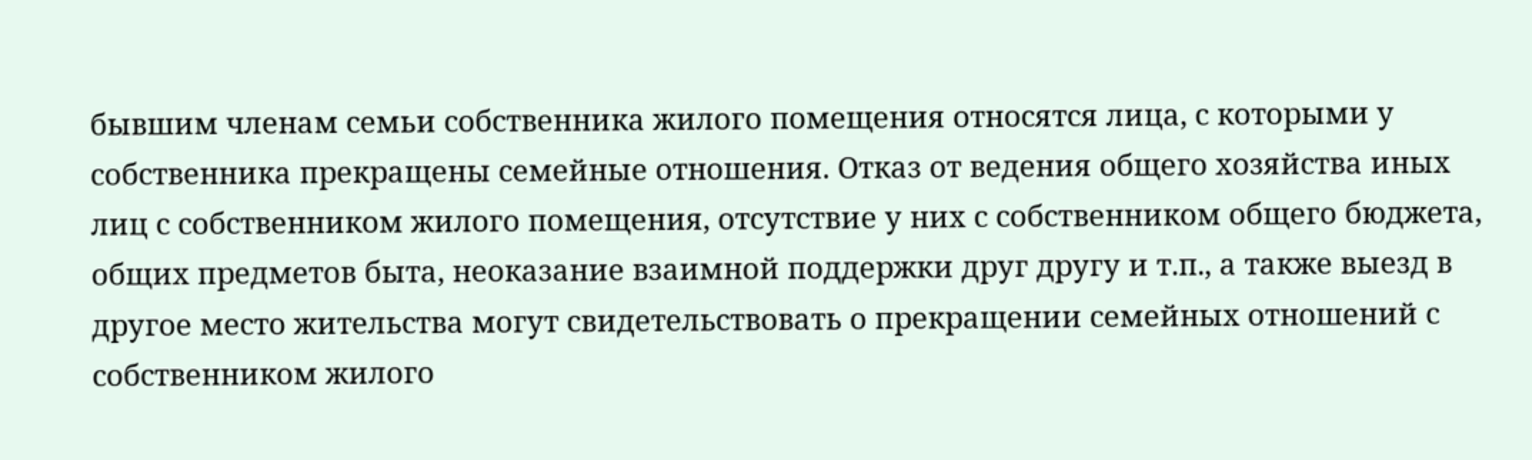бывшим членам семьи собственника жилого помещения относятся лица, с которыми у собственника прекращены семейные отношения. Отказ от ведения общего хозяйства иных лиц с собственником жилого помещения, отсутствие у них с собственником общего бюджета, общих предметов быта, неоказание взаимной поддержки друг другу и т.п., а также выезд в другое место жительства могут свидетельствовать о прекращении семейных отношений с собственником жилого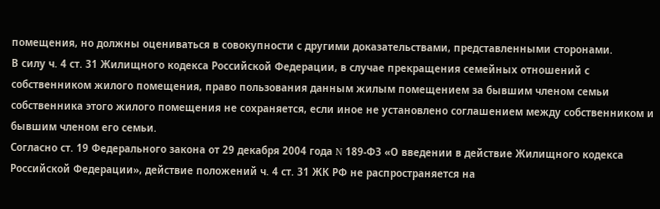помещения, но должны оцениваться в совокупности с другими доказательствами, представленными сторонами.
В силу ч. 4 ст. 31 Жилищного кодекса Российской Федерации, в случае прекращения семейных отношений с собственником жилого помещения, право пользования данным жилым помещением за бывшим членом семьи собственника этого жилого помещения не сохраняется, если иное не установлено соглашением между собственником и бывшим членом его семьи.
Согласно ст. 19 Федерального закона от 29 декабря 2004 года N 189-ФЗ «О введении в действие Жилищного кодекса Российской Федерации», действие положений ч. 4 ст. 31 ЖК РФ не распространяется на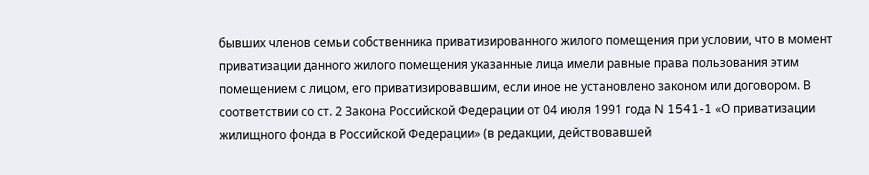бывших членов семьи собственника приватизированного жилого помещения при условии, что в момент приватизации данного жилого помещения указанные лица имели равные права пользования этим помещением с лицом, его приватизировавшим, если иное не установлено законом или договором. В соответствии со ст. 2 Закона Российской Федерации от 04 июля 1991 года N 1541-1 «О приватизации жилищного фонда в Российской Федерации» (в редакции, действовавшей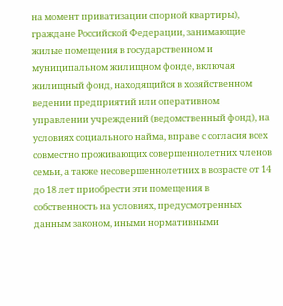на момент приватизации спорной квартиры), граждане Российской Федерации, занимающие жилые помещения в государственном и муниципальном жилищном фонде, включая жилищный фонд, находящийся в хозяйственном ведении предприятий или оперативном управлении учреждений (ведомственный фонд), на условиях социального найма, вправе с согласия всех совместно проживающих совершеннолетних членов семьи, а также несовершеннолетних в возрасте от 14 до 18 лет приобрести эти помещения в собственность на условиях, предусмотренных данным законом, иными нормативными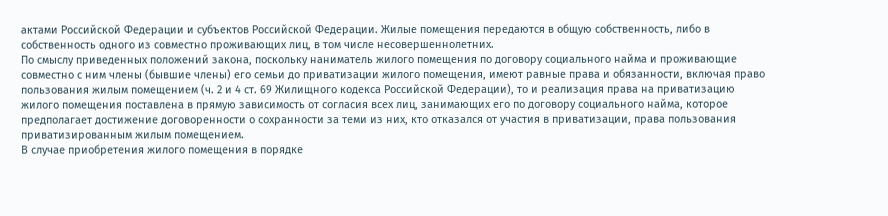актами Российской Федерации и субъектов Российской Федерации. Жилые помещения передаются в общую собственность, либо в собственность одного из совместно проживающих лиц, в том числе несовершеннолетних.
По смыслу приведенных положений закона, поскольку наниматель жилого помещения по договору социального найма и проживающие совместно с ним члены (бывшие члены) его семьи до приватизации жилого помещения, имеют равные права и обязанности, включая право пользования жилым помещением (ч. 2 и 4 ст. 69 Жилищного кодекса Российской Федерации), то и реализация права на приватизацию жилого помещения поставлена в прямую зависимость от согласия всех лиц, занимающих его по договору социального найма, которое предполагает достижение договоренности о сохранности за теми из них, кто отказался от участия в приватизации, права пользования приватизированным жилым помещением.
В случае приобретения жилого помещения в порядке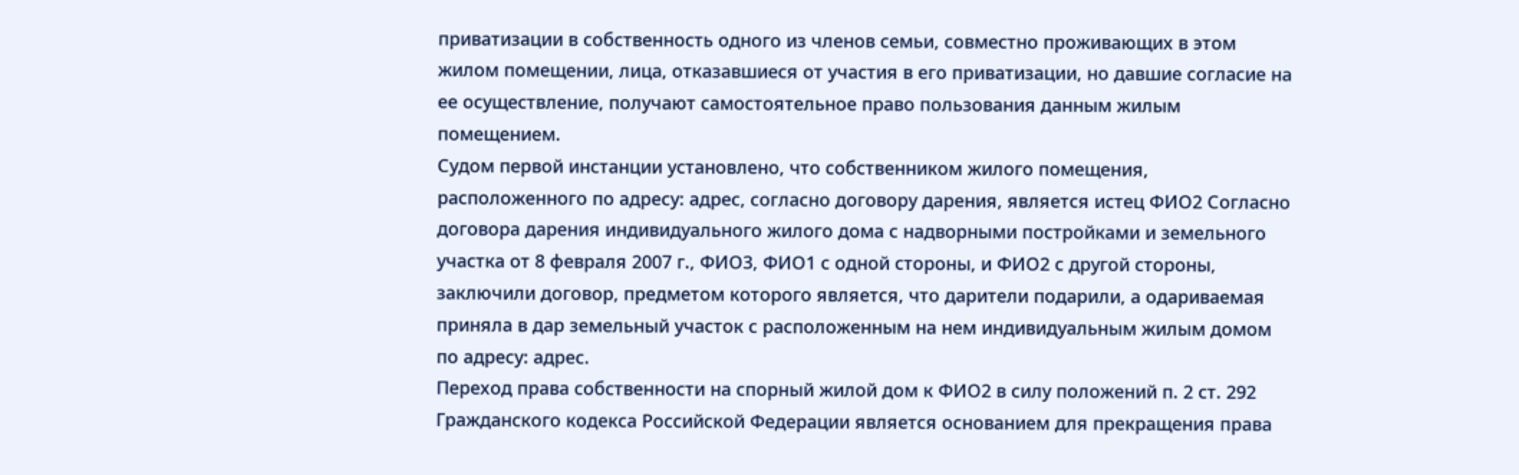приватизации в собственность одного из членов семьи, совместно проживающих в этом жилом помещении, лица, отказавшиеся от участия в его приватизации, но давшие согласие на ее осуществление, получают самостоятельное право пользования данным жилым помещением.
Судом первой инстанции установлено, что собственником жилого помещения, расположенного по адресу: адрес, согласно договору дарения, является истец ФИО2 Согласно договора дарения индивидуального жилого дома с надворными постройками и земельного участка от 8 февраля 2007 г., ФИО3, ФИО1 с одной стороны, и ФИО2 с другой стороны, заключили договор, предметом которого является, что дарители подарили, а одариваемая приняла в дар земельный участок с расположенным на нем индивидуальным жилым домом по адресу: адрес.
Переход права собственности на спорный жилой дом к ФИО2 в силу положений п. 2 ст. 292 Гражданского кодекса Российской Федерации является основанием для прекращения права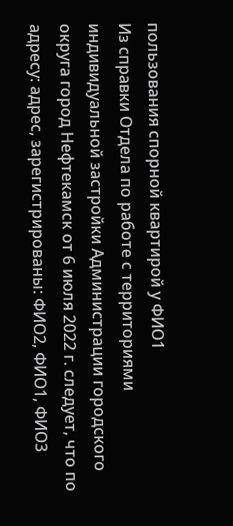пользования спорной квартирой у ФИО1
Из справки Отдела по работе с территориями индивидуальной застройки Администрации городского округа город Нефтекамск от 6 июля 2022 г. следует, что по адресу: адрес, зарегистрированы: ФИО2, ФИО1, ФИО3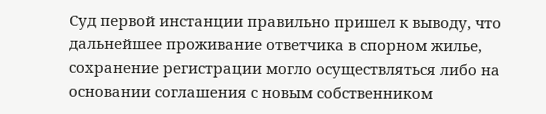Суд первой инстанции правильно пришел к выводу, что дальнейшее проживание ответчика в спорном жилье, сохранение регистрации могло осуществляться либо на основании соглашения с новым собственником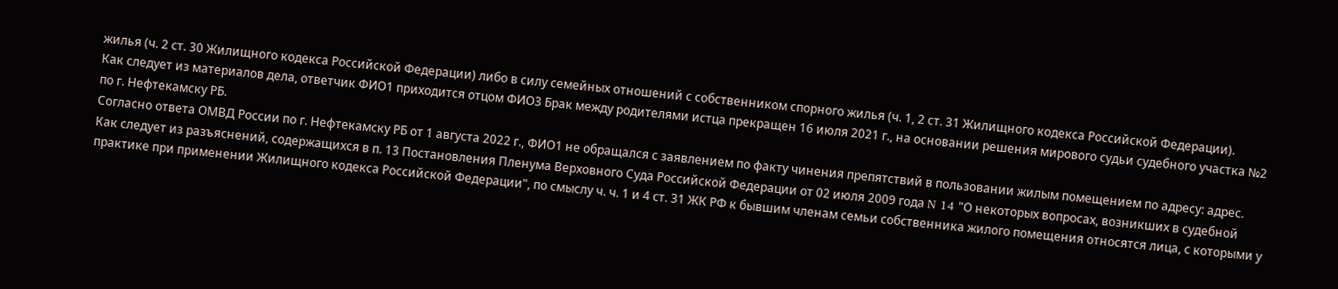жилья (ч. 2 ст. 30 Жилищного кодекса Российской Федерации) либо в силу семейных отношений с собственником спорного жилья (ч. 1, 2 ст. 31 Жилищного кодекса Российской Федерации).
Как следует из материалов дела, ответчик ФИО1 приходится отцом ФИО3 Брак между родителями истца прекращен 16 июля 2021 г., на основании решения мирового судьи судебного участка №2 по г. Нефтекамску РБ.
Согласно ответа ОМВД России по г. Нефтекамску РБ от 1 августа 2022 г., ФИО1 не обращался с заявлением по факту чинения препятствий в пользовании жилым помещением по адресу: адрес.
Как следует из разъяснений, содержащихся в п. 13 Постановления Пленума Верховного Суда Российской Федерации от 02 июля 2009 года N 14 "О некоторых вопросах, возникших в судебной практике при применении Жилищного кодекса Российской Федерации", по смыслу ч. ч. 1 и 4 ст. 31 ЖК РФ к бывшим членам семьи собственника жилого помещения относятся лица, с которыми у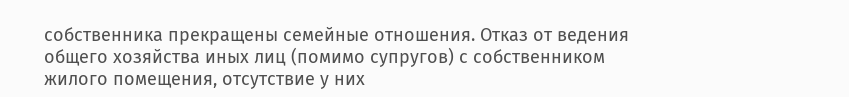собственника прекращены семейные отношения. Отказ от ведения общего хозяйства иных лиц (помимо супругов) с собственником жилого помещения, отсутствие у них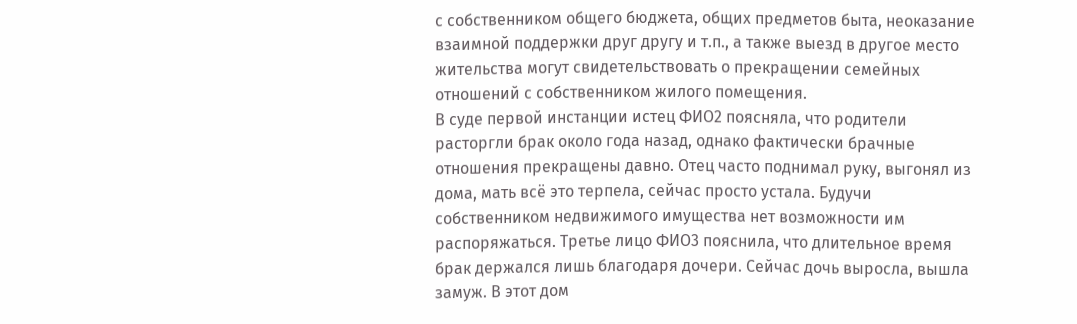с собственником общего бюджета, общих предметов быта, неоказание взаимной поддержки друг другу и т.п., а также выезд в другое место жительства могут свидетельствовать о прекращении семейных отношений с собственником жилого помещения.
В суде первой инстанции истец ФИО2 поясняла, что родители расторгли брак около года назад, однако фактически брачные отношения прекращены давно. Отец часто поднимал руку, выгонял из дома, мать всё это терпела, сейчас просто устала. Будучи собственником недвижимого имущества нет возможности им распоряжаться. Третье лицо ФИО3 пояснила, что длительное время брак держался лишь благодаря дочери. Сейчас дочь выросла, вышла замуж. В этот дом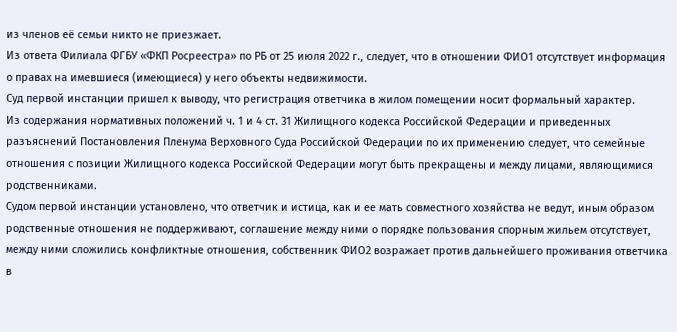из членов её семьи никто не приезжает.
Из ответа Филиала ФГБУ «ФКП Росреестра» по РБ от 25 июля 2022 г., следует, что в отношении ФИО1 отсутствует информация о правах на имевшиеся (имеющиеся) у него объекты недвижимости.
Суд первой инстанции пришел к выводу, что регистрация ответчика в жилом помещении носит формальный характер.
Из содержания нормативных положений ч. 1 и 4 ст. 31 Жилищного кодекса Российской Федерации и приведенных разъяснений Постановления Пленума Верховного Суда Российской Федерации по их применению следует, что семейные отношения с позиции Жилищного кодекса Российской Федерации могут быть прекращены и между лицами, являющимися родственниками.
Судом первой инстанции установлено, что ответчик и истица, как и ее мать совместного хозяйства не ведут, иным образом родственные отношения не поддерживают, соглашение между ними о порядке пользования спорным жильем отсутствует, между ними сложились конфликтные отношения, собственник ФИО2 возражает против дальнейшего проживания ответчика в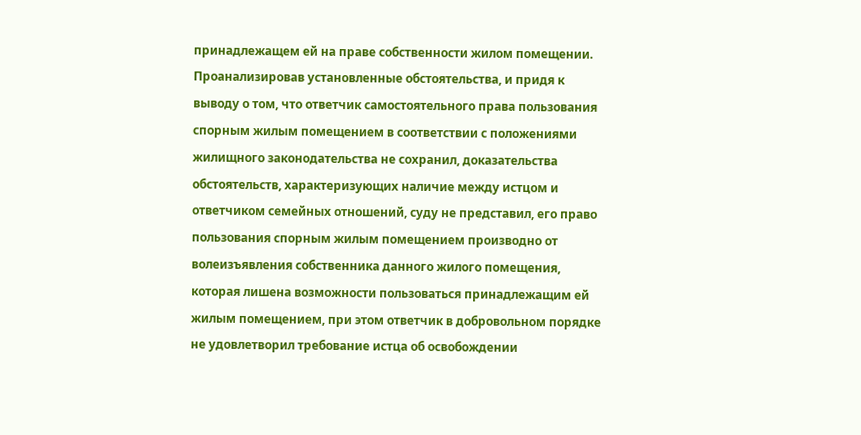принадлежащем ей на праве собственности жилом помещении.
Проанализировав установленные обстоятельства, и придя к выводу о том, что ответчик самостоятельного права пользования спорным жилым помещением в соответствии с положениями жилищного законодательства не сохранил, доказательства обстоятельств, характеризующих наличие между истцом и ответчиком семейных отношений, суду не представил, его право пользования спорным жилым помещением производно от волеизъявления собственника данного жилого помещения, которая лишена возможности пользоваться принадлежащим ей жилым помещением, при этом ответчик в добровольном порядке не удовлетворил требование истца об освобождении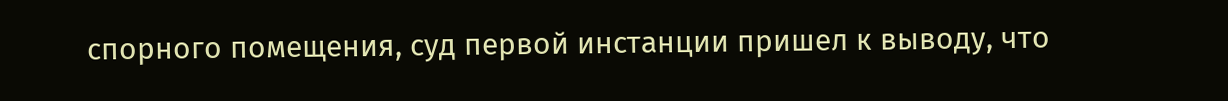спорного помещения, суд первой инстанции пришел к выводу, что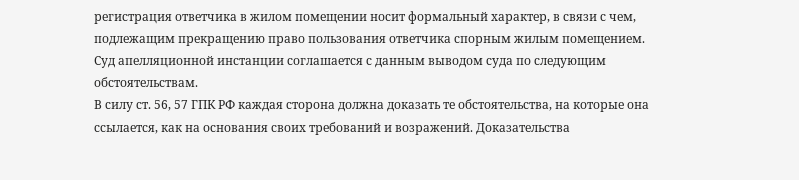регистрация ответчика в жилом помещении носит формальный характер, в связи с чем, подлежащим прекращению право пользования ответчика спорным жилым помещением.
Суд апелляционной инстанции соглашается с данным выводом суда по следующим обстоятельствам.
В силу ст. 56, 57 ГПК РФ каждая сторона должна доказать те обстоятельства, на которые она ссылается, как на основания своих требований и возражений. Доказательства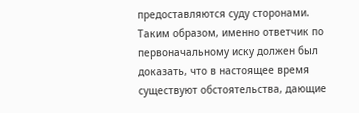предоставляются суду сторонами.
Таким образом, именно ответчик по первоначальному иску должен был доказать, что в настоящее время существуют обстоятельства, дающие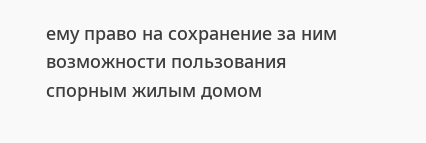ему право на сохранение за ним возможности пользования спорным жилым домом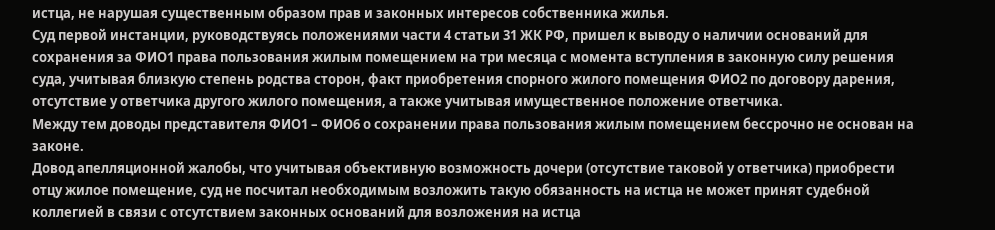истца, не нарушая существенным образом прав и законных интересов собственника жилья.
Суд первой инстанции, руководствуясь положениями части 4 статьи 31 ЖК РФ, пришел к выводу о наличии оснований для сохранения за ФИО1 права пользования жилым помещением на три месяца с момента вступления в законную силу решения суда, учитывая близкую степень родства сторон, факт приобретения спорного жилого помещения ФИО2 по договору дарения, отсутствие у ответчика другого жилого помещения, а также учитывая имущественное положение ответчика.
Между тем доводы представителя ФИО1 – ФИО6 о сохранении права пользования жилым помещением бессрочно не основан на законе.
Довод апелляционной жалобы, что учитывая объективную возможность дочери (отсутствие таковой у ответчика) приобрести отцу жилое помещение, суд не посчитал необходимым возложить такую обязанность на истца не может принят судебной коллегией в связи с отсутствием законных оснований для возложения на истца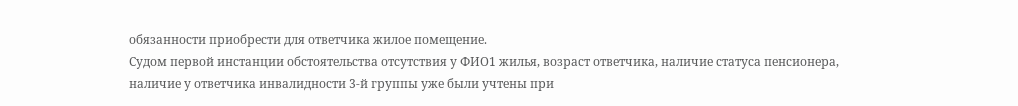обязанности приобрести для ответчика жилое помещение.
Судом первой инстанции обстоятельства отсутствия у ФИО1 жилья, возраст ответчика, наличие статуса пенсионера, наличие у ответчика инвалидности 3-й группы уже были учтены при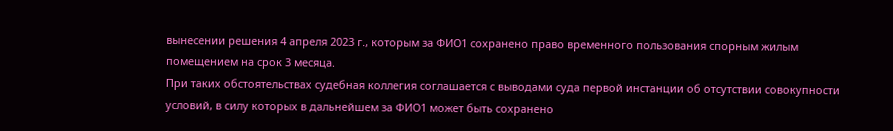вынесении решения 4 апреля 2023 г., которым за ФИО1 сохранено право временного пользования спорным жилым помещением на срок 3 месяца.
При таких обстоятельствах судебная коллегия соглашается с выводами суда первой инстанции об отсутствии совокупности условий, в силу которых в дальнейшем за ФИО1 может быть сохранено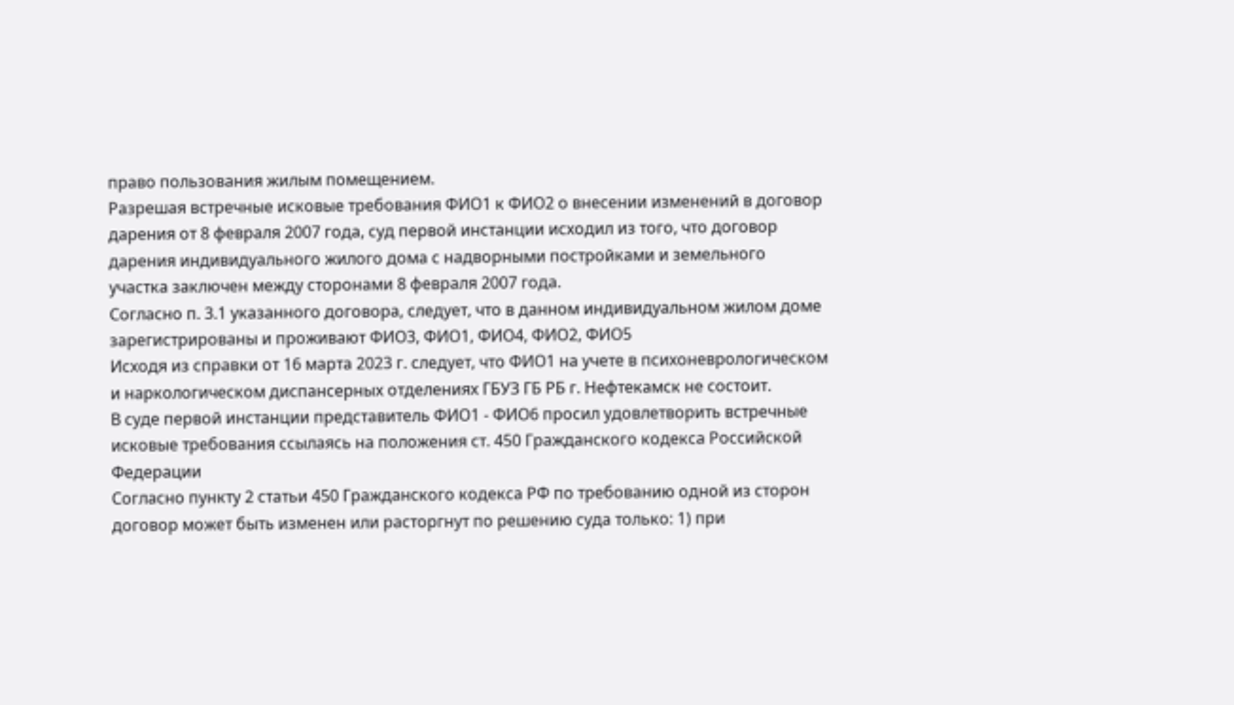право пользования жилым помещением.
Разрешая встречные исковые требования ФИО1 к ФИО2 о внесении изменений в договор дарения от 8 февраля 2007 года, суд первой инстанции исходил из того, что договор дарения индивидуального жилого дома с надворными постройками и земельного участка заключен между сторонами 8 февраля 2007 года.
Согласно п. 3.1 указанного договора, следует, что в данном индивидуальном жилом доме зарегистрированы и проживают ФИО3, ФИО1, ФИО4, ФИО2, ФИО5
Исходя из справки от 16 марта 2023 г. следует, что ФИО1 на учете в психоневрологическом и наркологическом диспансерных отделениях ГБУЗ ГБ РБ г. Нефтекамск не состоит.
В суде первой инстанции представитель ФИО1 - ФИО6 просил удовлетворить встречные исковые требования ссылаясь на положения ст. 450 Гражданского кодекса Российской Федерации
Согласно пункту 2 статьи 450 Гражданского кодекса РФ по требованию одной из сторон договор может быть изменен или расторгнут по решению суда только: 1) при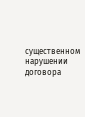существенном нарушении договора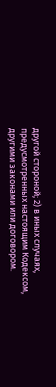другой стороной; 2) в иных случаях, предусмотренных настоящим Кодексом, другими законами или договором.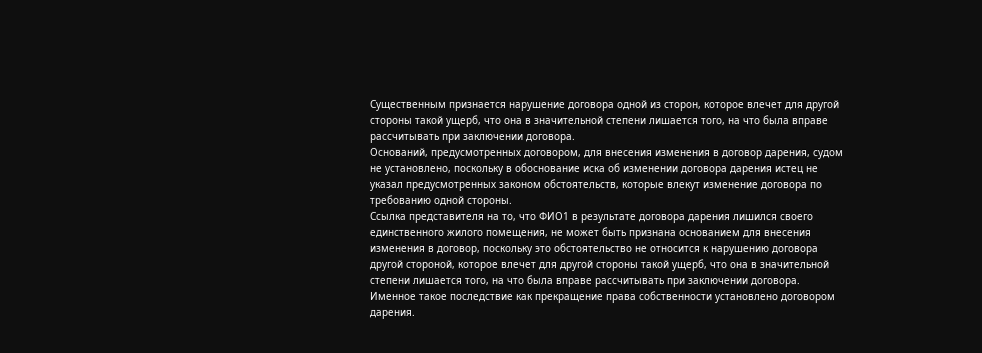Существенным признается нарушение договора одной из сторон, которое влечет для другой стороны такой ущерб, что она в значительной степени лишается того, на что была вправе рассчитывать при заключении договора.
Оснований, предусмотренных договором, для внесения изменения в договор дарения, судом не установлено, поскольку в обоснование иска об изменении договора дарения истец не указал предусмотренных законом обстоятельств, которые влекут изменение договора по требованию одной стороны.
Ссылка представителя на то, что ФИО1 в результате договора дарения лишился своего единственного жилого помещения, не может быть признана основанием для внесения изменения в договор, поскольку это обстоятельство не относится к нарушению договора другой стороной, которое влечет для другой стороны такой ущерб, что она в значительной степени лишается того, на что была вправе рассчитывать при заключении договора.
Именное такое последствие как прекращение права собственности установлено договором дарения.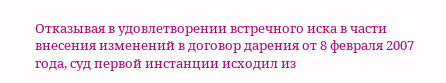Отказывая в удовлетворении встречного иска в части внесения изменений в договор дарения от 8 февраля 2007 года, суд первой инстанции исходил из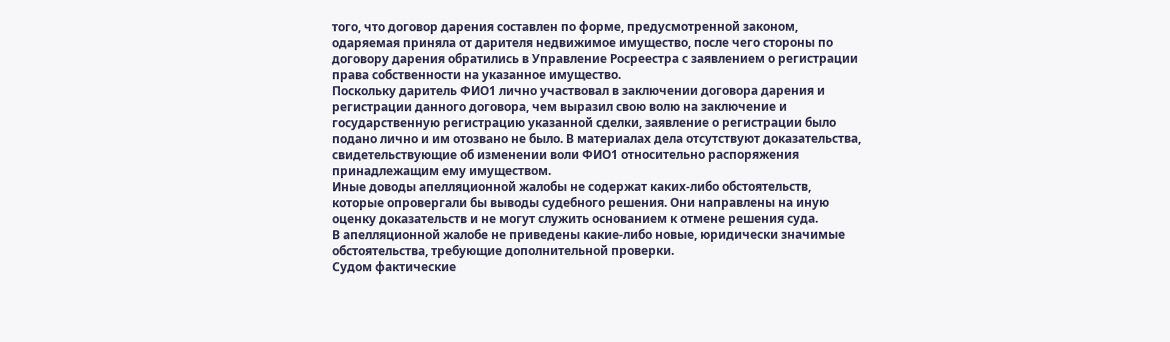того, что договор дарения составлен по форме, предусмотренной законом, одаряемая приняла от дарителя недвижимое имущество, после чего стороны по договору дарения обратились в Управление Росреестра с заявлением о регистрации права собственности на указанное имущество.
Поскольку даритель ФИО1 лично участвовал в заключении договора дарения и регистрации данного договора, чем выразил свою волю на заключение и государственную регистрацию указанной сделки, заявление о регистрации было подано лично и им отозвано не было. В материалах дела отсутствуют доказательства, свидетельствующие об изменении воли ФИО1 относительно распоряжения принадлежащим ему имуществом.
Иные доводы апелляционной жалобы не содержат каких-либо обстоятельств, которые опровергали бы выводы судебного решения. Они направлены на иную оценку доказательств и не могут служить основанием к отмене решения суда.
В апелляционной жалобе не приведены какие-либо новые, юридически значимые обстоятельства, требующие дополнительной проверки.
Судом фактические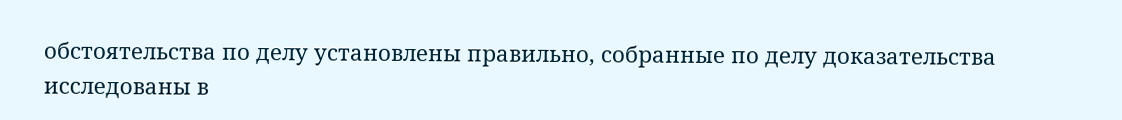обстоятельства по делу установлены правильно, собранные по делу доказательства исследованы в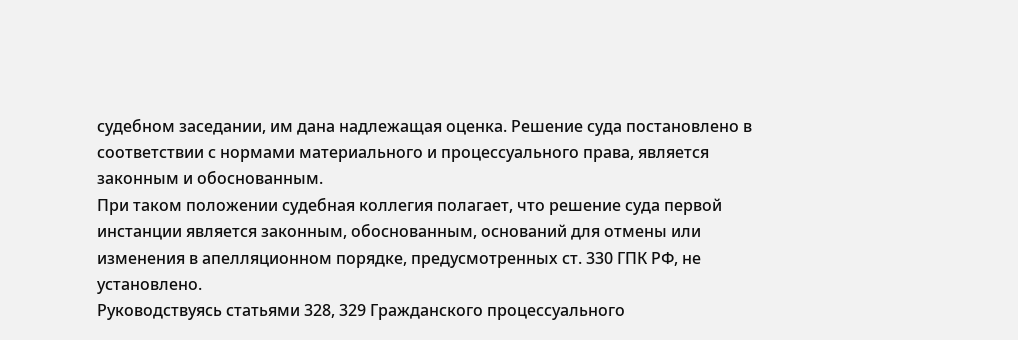судебном заседании, им дана надлежащая оценка. Решение суда постановлено в соответствии с нормами материального и процессуального права, является законным и обоснованным.
При таком положении судебная коллегия полагает, что решение суда первой инстанции является законным, обоснованным, оснований для отмены или изменения в апелляционном порядке, предусмотренных ст. 330 ГПК РФ, не установлено.
Руководствуясь статьями 328, 329 Гражданского процессуального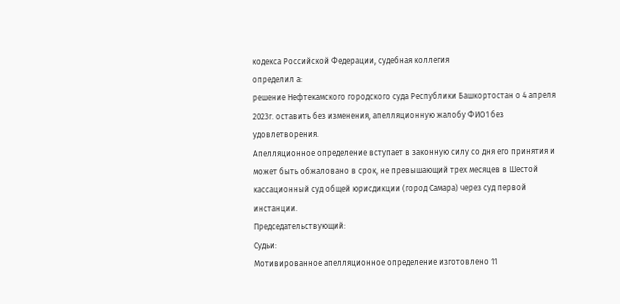кодекса Российской Федерации, судебная коллегия
определил а:
решение Нефтекамского городского суда Республики Башкортостан о 4 апреля 2023г. оставить без изменения, апелляционную жалобу ФИО1 без удовлетворения.
Апелляционное определение вступает в законную силу со дня его принятия и может быть обжаловано в срок, не превышающий трех месяцев в Шестой кассационный суд общей юрисдикции (город Самара) через суд первой инстанции.
Председательствующий:
Судьи:
Мотивированное апелляционное определение изготовлено 11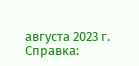августа 2023 г.
Справка: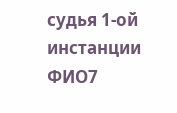судья 1-ой инстанции ФИО7